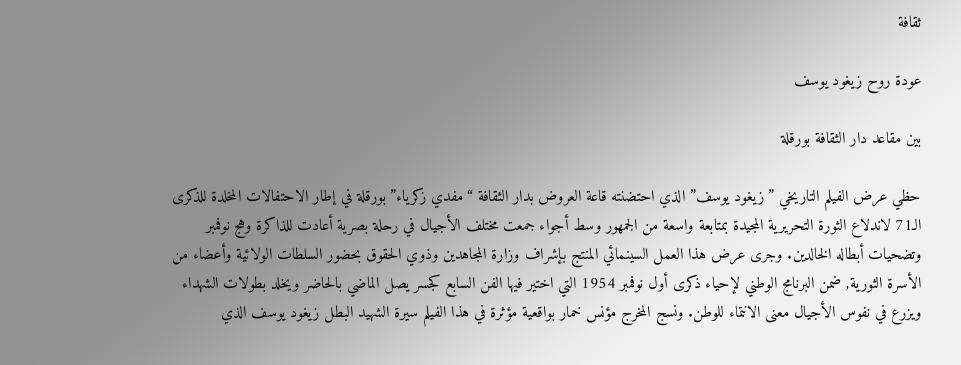ثقافة

عودة روح زيغود يوسف

بين مقاعد دار الثقافة بورقلة

حظي عرض الفيلم التاريخي ”زيغود يوسف” الذي احتضنته قاعة العروض بدار الثقافة “مفدي زكرياء” بورقلة في إطار الاحتفالات المخلدة للذكرى الـ71 لاندلاع الثورة التحريرية المجيدة بمتابعة واسعة من الجمهور وسط أجواء جمعت مختلف الأجيال في رحلة بصرية أعادت للذاكرة وهج نوفمبر وتضحيات أبطاله الخالدين. وجرى عرض هذا العمل السينمائي المنتج بإشراف وزارة المجاهدين وذوي الحقوق بحضور السلطات الولائية وأعضاء من الأسرة الثورية, ضمن البرنامج الوطني لإحياء ذكرى أول نوفمبر 1954 التي اختير فيها الفن السابع كجسر يصل الماضي بالحاضر ويخلد بطولات الشهداء ويزرع في نفوس الأجيال معنى الانتماء للوطن. ونسج المخرج مؤنس خمار بواقعية مؤثرة في هذا الفيلم سيرة الشهيد البطل زيغود يوسف الذي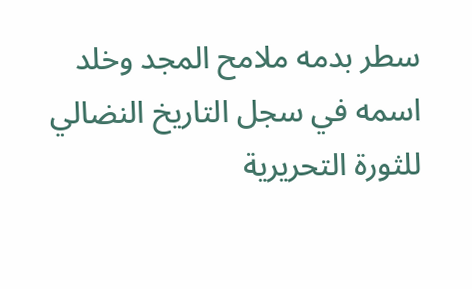سطر بدمه ملامح المجد وخلد اسمه في سجل التاريخ النضالي للثورة التحريرية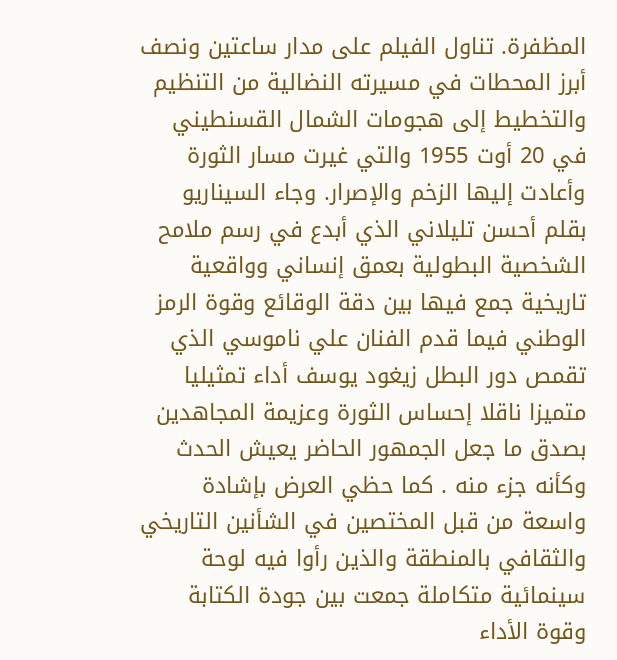المظفرة. تناول الفيلم على مدار ساعتين ونصف أبرز المحطات في مسيرته النضالية من التنظيم والتخطيط إلى هجومات الشمال القسنطيني في 20 أوت 1955 والتي غيرت مسار الثورة وأعادت إليها الزخم والإصرار. وجاء السيناريو بقلم أحسن تليلاني الذي أبدع في رسم ملامح الشخصية البطولية بعمق إنساني وواقعية تاريخية جمع فيها بين دقة الوقائع وقوة الرمز الوطني فيما قدم الفنان علي ناموسي الذي تقمص دور البطل زيغود يوسف أداء تمثيليا متميزا ناقلا إحساس الثورة وعزيمة المجاهدين بصدق ما جعل الجمهور الحاضر يعيش الحدث وكأنه جزء منه . كما حظي العرض بإشادة واسعة من قبل المختصين في الشأنين التاريخي والثقافي بالمنطقة والذين رأوا فيه لوحة سينمائية متكاملة جمعت بين جودة الكتابة وقوة الأداء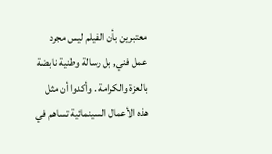معتبرين بأن الفيلم ليس مجرد عمل فني, بل رسالة وطنية نابضة بالعزة والكرامة . وأكدوا أن مثل هذه الأعمال السينمائية تساهم في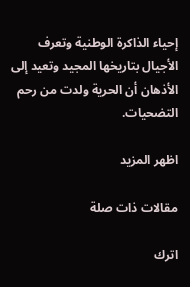إحياء الذاكرة الوطنية وتعرف الأجيال بتاريخها المجيد وتعيد إلى الأذهان أن الحرية ولدت من رحم التضحيات.

اظهر المزيد

مقالات ذات صلة

اترك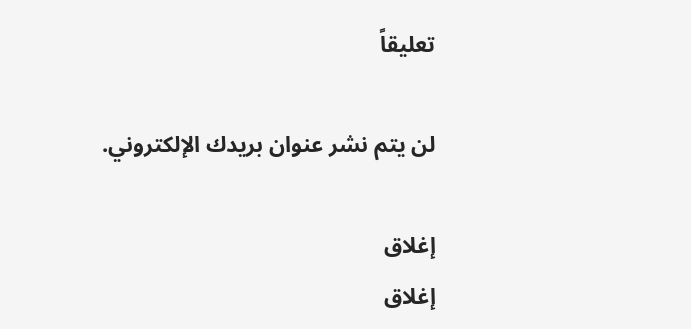تعليقاً

لن يتم نشر عنوان بريدك الإلكتروني.

إغلاق
إغلاق